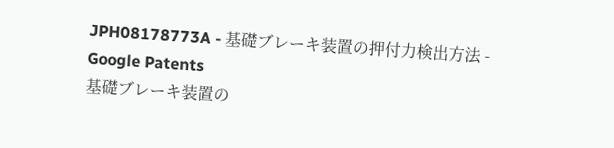JPH08178773A - 基礎ブレーキ装置の押付力検出方法 - Google Patents
基礎ブレーキ装置の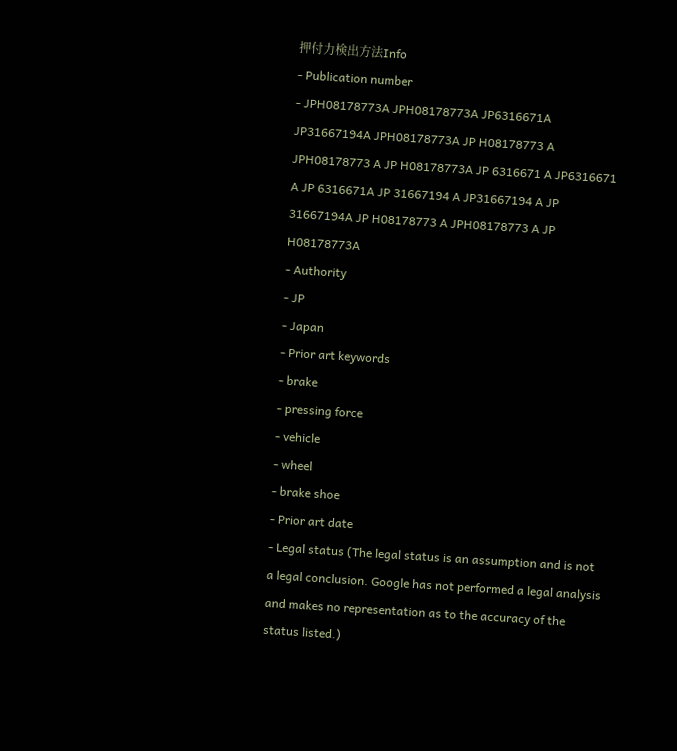押付力検出方法Info
- Publication number
- JPH08178773A JPH08178773A JP6316671A JP31667194A JPH08178773A JP H08178773 A JPH08178773 A JP H08178773A JP 6316671 A JP6316671 A JP 6316671A JP 31667194 A JP31667194 A JP 31667194A JP H08178773 A JPH08178773 A JP H08178773A
- Authority
- JP
- Japan
- Prior art keywords
- brake
- pressing force
- vehicle
- wheel
- brake shoe
- Prior art date
- Legal status (The legal status is an assumption and is not a legal conclusion. Google has not performed a legal analysis and makes no representation as to the accuracy of the status listed.)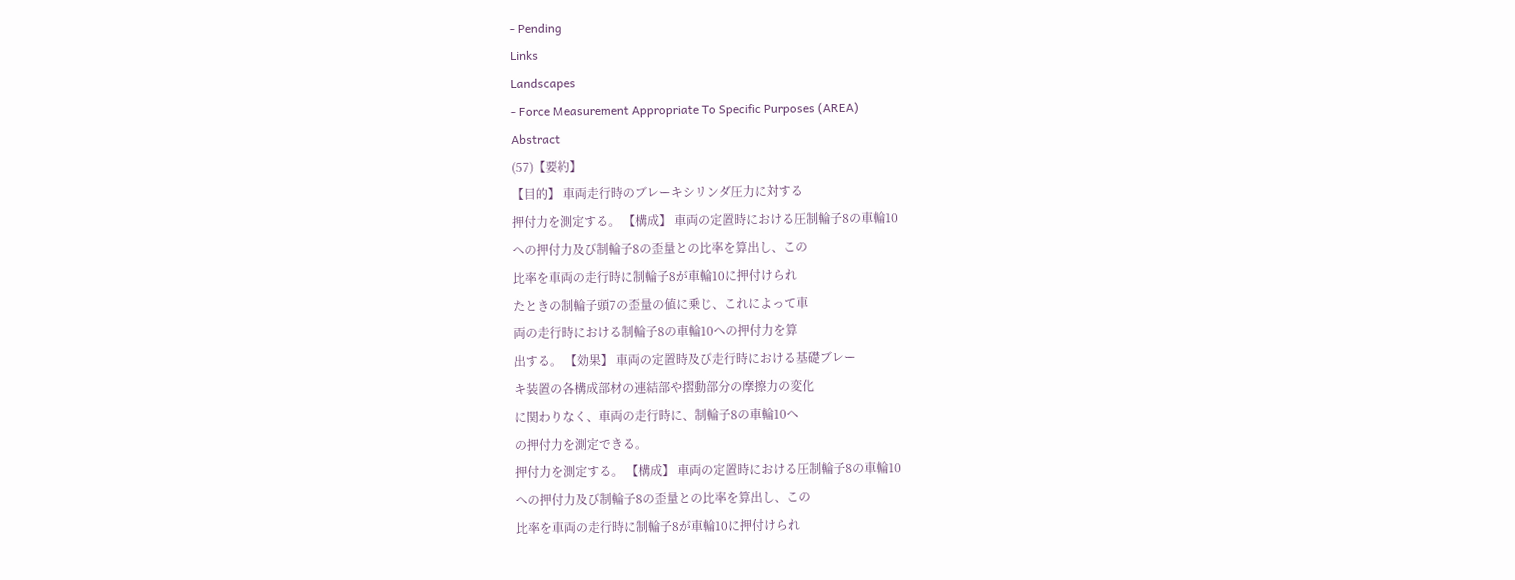- Pending
Links
Landscapes
- Force Measurement Appropriate To Specific Purposes (AREA)
Abstract
(57)【要約】
【目的】 車両走行時のブレーキシリンダ圧力に対する
押付力を測定する。 【構成】 車両の定置時における圧制輪子8の車輪10
への押付力及び制輪子8の歪量との比率を算出し、この
比率を車両の走行時に制輪子8が車輪10に押付けられ
たときの制輪子頭7の歪量の値に乗じ、これによって車
両の走行時における制輪子8の車輪10への押付力を算
出する。 【効果】 車両の定置時及び走行時における基礎ブレー
キ装置の各構成部材の連結部や摺動部分の摩擦力の変化
に関わりなく、車両の走行時に、制輪子8の車輪10へ
の押付力を測定できる。
押付力を測定する。 【構成】 車両の定置時における圧制輪子8の車輪10
への押付力及び制輪子8の歪量との比率を算出し、この
比率を車両の走行時に制輪子8が車輪10に押付けられ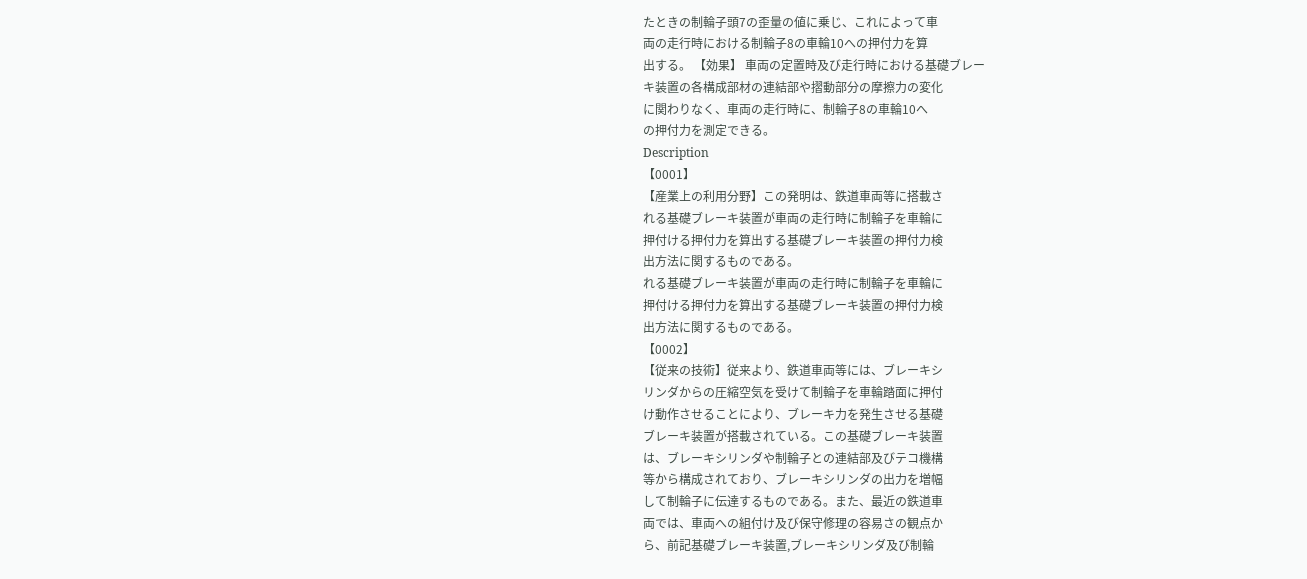たときの制輪子頭7の歪量の値に乗じ、これによって車
両の走行時における制輪子8の車輪10への押付力を算
出する。 【効果】 車両の定置時及び走行時における基礎ブレー
キ装置の各構成部材の連結部や摺動部分の摩擦力の変化
に関わりなく、車両の走行時に、制輪子8の車輪10へ
の押付力を測定できる。
Description
【0001】
【産業上の利用分野】この発明は、鉄道車両等に搭載さ
れる基礎ブレーキ装置が車両の走行時に制輪子を車輪に
押付ける押付力を算出する基礎ブレーキ装置の押付力検
出方法に関するものである。
れる基礎ブレーキ装置が車両の走行時に制輪子を車輪に
押付ける押付力を算出する基礎ブレーキ装置の押付力検
出方法に関するものである。
【0002】
【従来の技術】従来より、鉄道車両等には、ブレーキシ
リンダからの圧縮空気を受けて制輪子を車輪踏面に押付
け動作させることにより、ブレーキ力を発生させる基礎
ブレーキ装置が搭載されている。この基礎ブレーキ装置
は、ブレーキシリンダや制輪子との連結部及びテコ機構
等から構成されており、ブレーキシリンダの出力を増幅
して制輪子に伝達するものである。また、最近の鉄道車
両では、車両への組付け及び保守修理の容易さの観点か
ら、前記基礎ブレーキ装置,ブレーキシリンダ及び制輪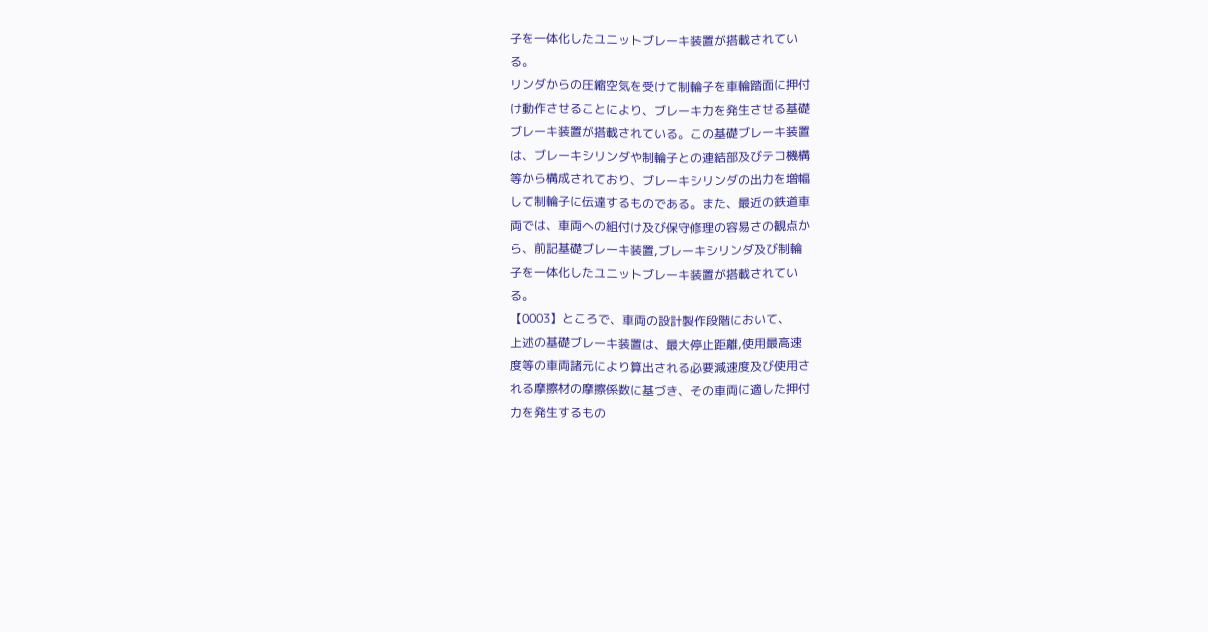子を一体化したユニットブレーキ装置が搭載されてい
る。
リンダからの圧縮空気を受けて制輪子を車輪踏面に押付
け動作させることにより、ブレーキ力を発生させる基礎
ブレーキ装置が搭載されている。この基礎ブレーキ装置
は、ブレーキシリンダや制輪子との連結部及びテコ機構
等から構成されており、ブレーキシリンダの出力を増幅
して制輪子に伝達するものである。また、最近の鉄道車
両では、車両への組付け及び保守修理の容易さの観点か
ら、前記基礎ブレーキ装置,ブレーキシリンダ及び制輪
子を一体化したユニットブレーキ装置が搭載されてい
る。
【0003】ところで、車両の設計製作段階において、
上述の基礎ブレーキ装置は、最大停止距離,使用最高速
度等の車両諸元により算出される必要減速度及び使用さ
れる摩擦材の摩擦係数に基づき、その車両に適した押付
力を発生するもの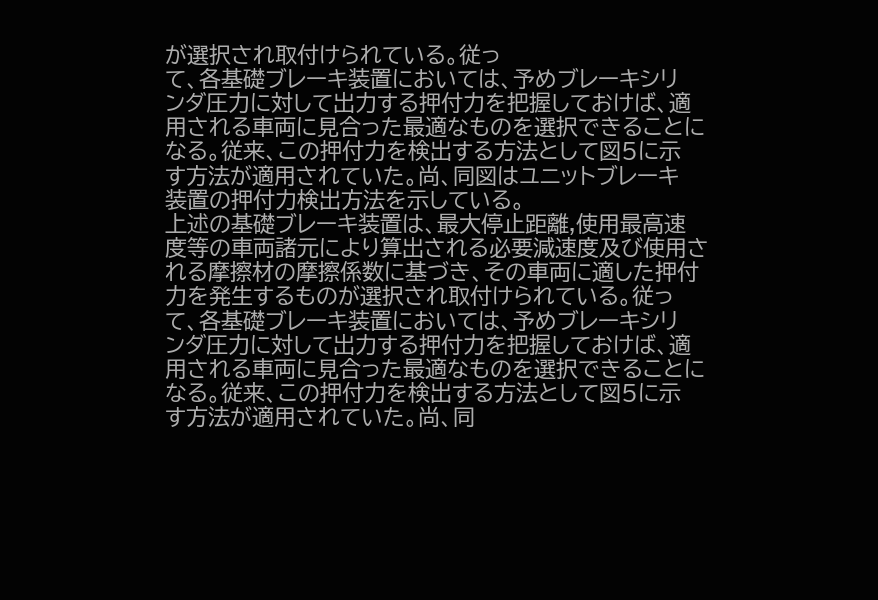が選択され取付けられている。従っ
て、各基礎ブレーキ装置においては、予めブレーキシリ
ンダ圧力に対して出力する押付力を把握しておけば、適
用される車両に見合った最適なものを選択できることに
なる。従来、この押付力を検出する方法として図5に示
す方法が適用されていた。尚、同図はユニットブレーキ
装置の押付力検出方法を示している。
上述の基礎ブレーキ装置は、最大停止距離,使用最高速
度等の車両諸元により算出される必要減速度及び使用さ
れる摩擦材の摩擦係数に基づき、その車両に適した押付
力を発生するものが選択され取付けられている。従っ
て、各基礎ブレーキ装置においては、予めブレーキシリ
ンダ圧力に対して出力する押付力を把握しておけば、適
用される車両に見合った最適なものを選択できることに
なる。従来、この押付力を検出する方法として図5に示
す方法が適用されていた。尚、同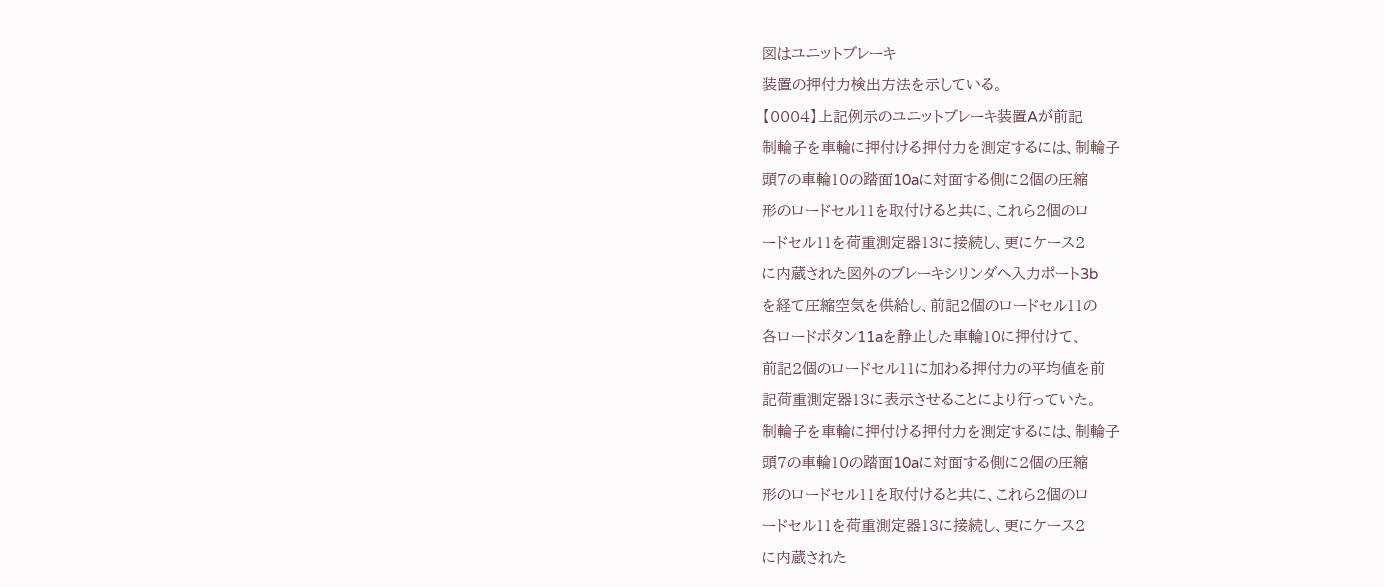図はユニットブレーキ
装置の押付力検出方法を示している。
【0004】上記例示のユニットブレーキ装置Aが前記
制輪子を車輪に押付ける押付力を測定するには、制輪子
頭7の車輪10の踏面10aに対面する側に2個の圧縮
形のロードセル11を取付けると共に、これら2個のロ
ードセル11を荷重測定器13に接続し、更にケース2
に内蔵された図外のブレーキシリンダへ入力ポート3b
を経て圧縮空気を供給し、前記2個のロードセル11の
各ロードボタン11aを静止した車輪10に押付けて、
前記2個のロードセル11に加わる押付力の平均値を前
記荷重測定器13に表示させることにより行っていた。
制輪子を車輪に押付ける押付力を測定するには、制輪子
頭7の車輪10の踏面10aに対面する側に2個の圧縮
形のロードセル11を取付けると共に、これら2個のロ
ードセル11を荷重測定器13に接続し、更にケース2
に内蔵された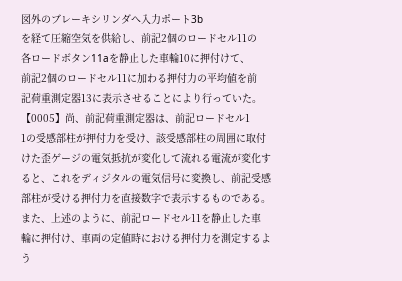図外のブレーキシリンダへ入力ポート3b
を経て圧縮空気を供給し、前記2個のロードセル11の
各ロードボタン11aを静止した車輪10に押付けて、
前記2個のロードセル11に加わる押付力の平均値を前
記荷重測定器13に表示させることにより行っていた。
【0005】尚、前記荷重測定器は、前記ロードセル1
1の受感部柱が押付力を受け、該受感部柱の周囲に取付
けた歪ゲージの電気抵抗が変化して流れる電流が変化す
ると、これをディジタルの電気信号に変換し、前記受感
部柱が受ける押付力を直接数字で表示するものである。
また、上述のように、前記ロードセル11を静止した車
輪に押付け、車両の定値時における押付力を測定するよ
う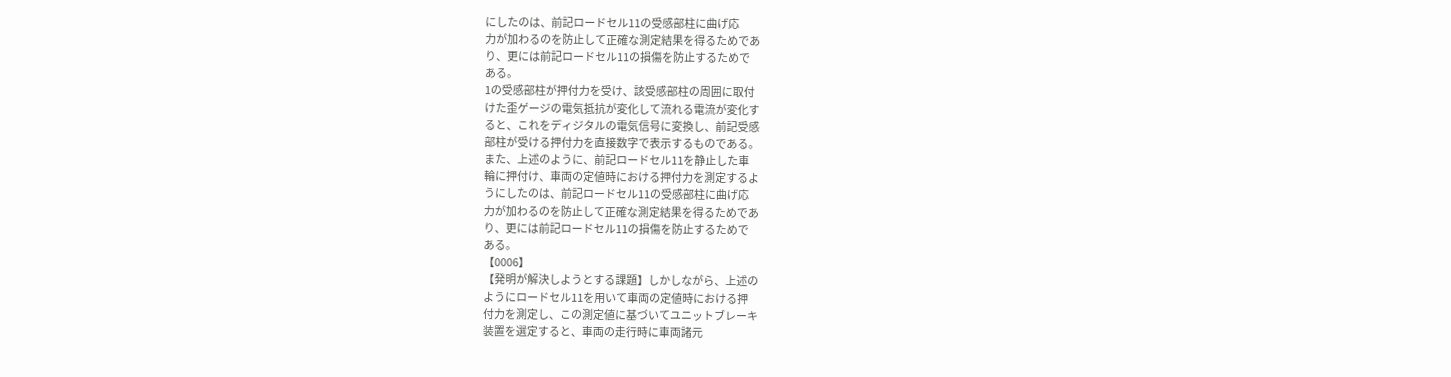にしたのは、前記ロードセル11の受感部柱に曲げ応
力が加わるのを防止して正確な測定結果を得るためであ
り、更には前記ロードセル11の損傷を防止するためで
ある。
1の受感部柱が押付力を受け、該受感部柱の周囲に取付
けた歪ゲージの電気抵抗が変化して流れる電流が変化す
ると、これをディジタルの電気信号に変換し、前記受感
部柱が受ける押付力を直接数字で表示するものである。
また、上述のように、前記ロードセル11を静止した車
輪に押付け、車両の定値時における押付力を測定するよ
うにしたのは、前記ロードセル11の受感部柱に曲げ応
力が加わるのを防止して正確な測定結果を得るためであ
り、更には前記ロードセル11の損傷を防止するためで
ある。
【0006】
【発明が解決しようとする課題】しかしながら、上述の
ようにロードセル11を用いて車両の定値時における押
付力を測定し、この測定値に基づいてユニットブレーキ
装置を選定すると、車両の走行時に車両諸元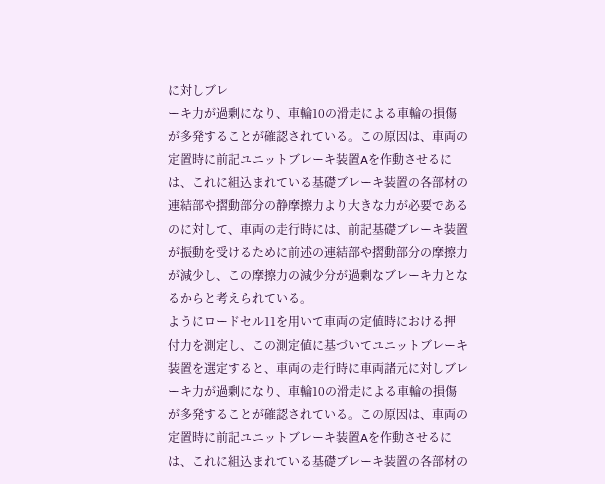に対しブレ
ーキ力が過剰になり、車輪10の滑走による車輪の損傷
が多発することが確認されている。この原因は、車両の
定置時に前記ユニットブレーキ装置Aを作動させるに
は、これに組込まれている基礎ブレーキ装置の各部材の
連結部や摺動部分の静摩擦力より大きな力が必要である
のに対して、車両の走行時には、前記基礎ブレーキ装置
が振動を受けるために前述の連結部や摺動部分の摩擦力
が減少し、この摩擦力の減少分が過剰なブレーキ力とな
るからと考えられている。
ようにロードセル11を用いて車両の定値時における押
付力を測定し、この測定値に基づいてユニットブレーキ
装置を選定すると、車両の走行時に車両諸元に対しブレ
ーキ力が過剰になり、車輪10の滑走による車輪の損傷
が多発することが確認されている。この原因は、車両の
定置時に前記ユニットブレーキ装置Aを作動させるに
は、これに組込まれている基礎ブレーキ装置の各部材の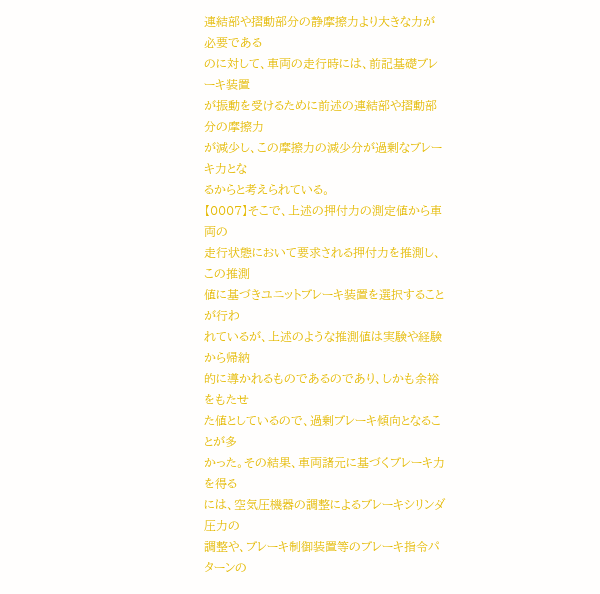連結部や摺動部分の静摩擦力より大きな力が必要である
のに対して、車両の走行時には、前記基礎ブレーキ装置
が振動を受けるために前述の連結部や摺動部分の摩擦力
が減少し、この摩擦力の減少分が過剰なブレーキ力とな
るからと考えられている。
【0007】そこで、上述の押付力の測定値から車両の
走行状態において要求される押付力を推測し、この推測
値に基づきユニットブレーキ装置を選択することが行わ
れているが、上述のような推測値は実験や経験から帰納
的に導かれるものであるのであり、しかも余裕をもたせ
た値としているので、過剰ブレーキ傾向となることが多
かった。その結果、車両諸元に基づくブレーキ力を得る
には、空気圧機器の調整によるブレーキシリンダ圧力の
調整や、ブレーキ制御装置等のブレーキ指令パターンの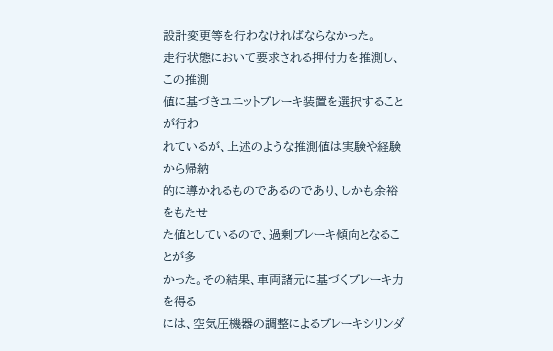設計変更等を行わなければならなかった。
走行状態において要求される押付力を推測し、この推測
値に基づきユニットブレーキ装置を選択することが行わ
れているが、上述のような推測値は実験や経験から帰納
的に導かれるものであるのであり、しかも余裕をもたせ
た値としているので、過剰ブレーキ傾向となることが多
かった。その結果、車両諸元に基づくブレーキ力を得る
には、空気圧機器の調整によるブレーキシリンダ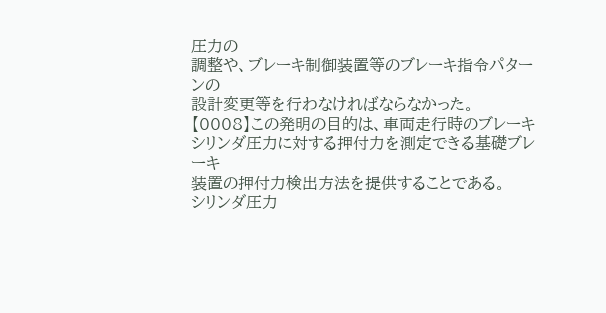圧力の
調整や、ブレーキ制御装置等のブレーキ指令パターンの
設計変更等を行わなければならなかった。
【0008】この発明の目的は、車両走行時のブレーキ
シリンダ圧力に対する押付力を測定できる基礎ブレーキ
装置の押付力検出方法を提供することである。
シリンダ圧力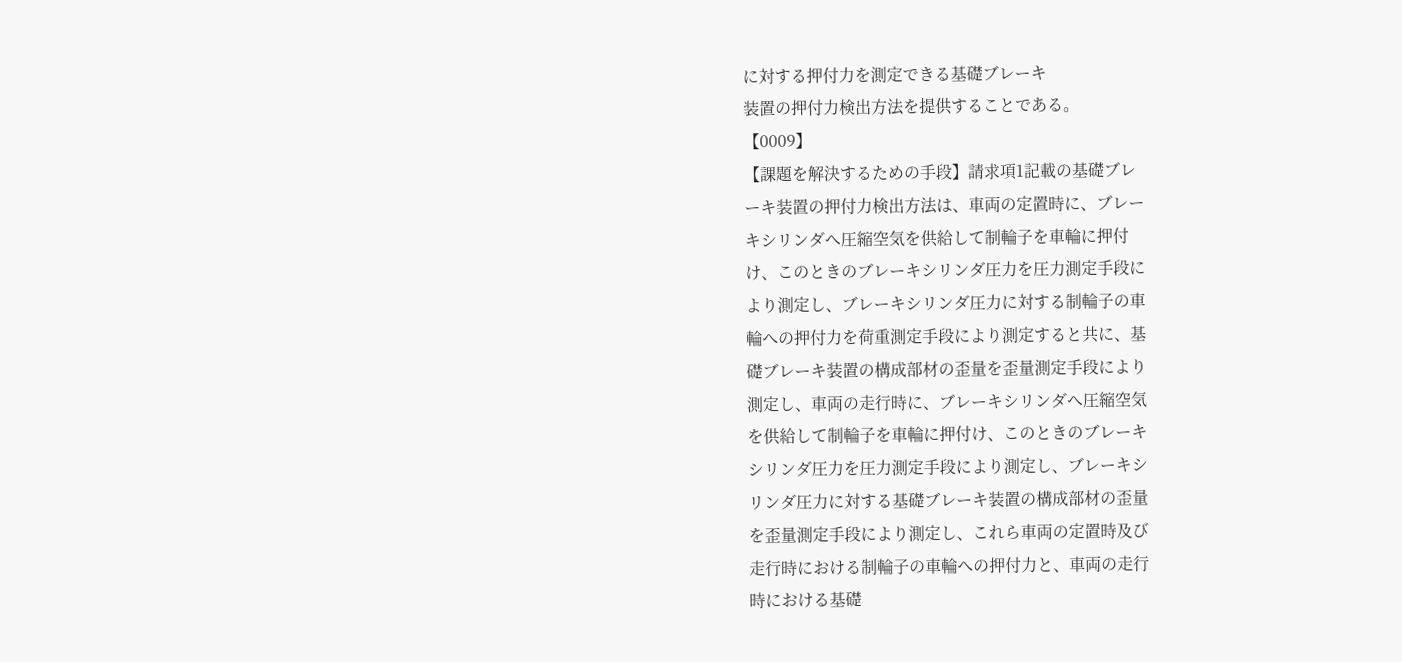に対する押付力を測定できる基礎ブレーキ
装置の押付力検出方法を提供することである。
【0009】
【課題を解決するための手段】請求項1記載の基礎ブレ
ーキ装置の押付力検出方法は、車両の定置時に、ブレー
キシリンダへ圧縮空気を供給して制輪子を車輪に押付
け、このときのブレーキシリンダ圧力を圧力測定手段に
より測定し、ブレーキシリンダ圧力に対する制輪子の車
輪への押付力を荷重測定手段により測定すると共に、基
礎ブレーキ装置の構成部材の歪量を歪量測定手段により
測定し、車両の走行時に、ブレーキシリンダへ圧縮空気
を供給して制輪子を車輪に押付け、このときのブレーキ
シリンダ圧力を圧力測定手段により測定し、ブレーキシ
リンダ圧力に対する基礎ブレーキ装置の構成部材の歪量
を歪量測定手段により測定し、これら車両の定置時及び
走行時における制輪子の車輪への押付力と、車両の走行
時における基礎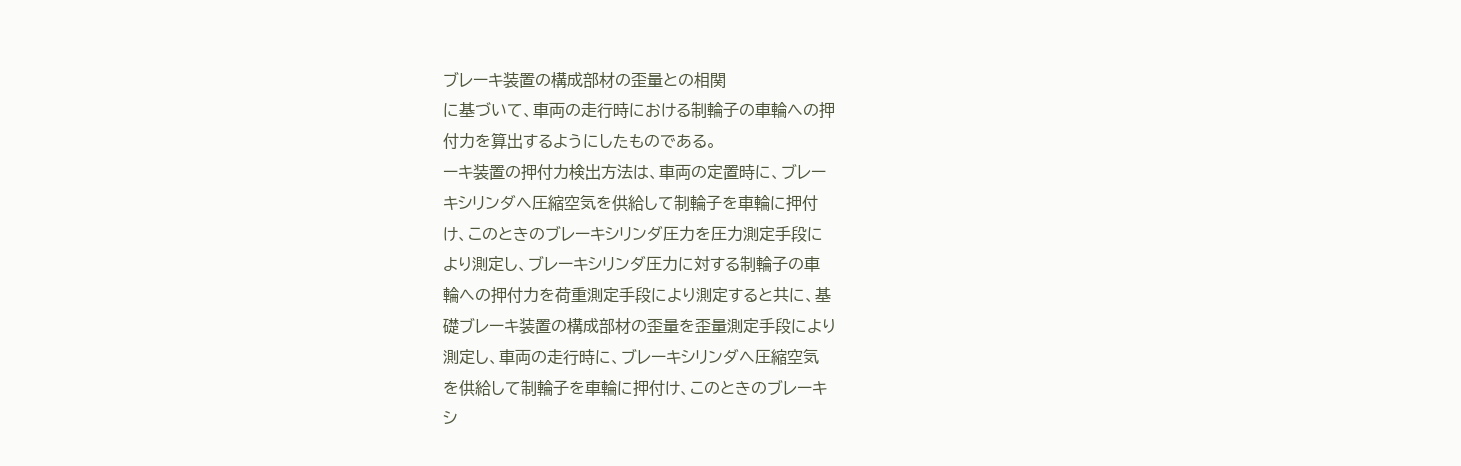ブレーキ装置の構成部材の歪量との相関
に基づいて、車両の走行時における制輪子の車輪への押
付力を算出するようにしたものである。
ーキ装置の押付力検出方法は、車両の定置時に、ブレー
キシリンダへ圧縮空気を供給して制輪子を車輪に押付
け、このときのブレーキシリンダ圧力を圧力測定手段に
より測定し、ブレーキシリンダ圧力に対する制輪子の車
輪への押付力を荷重測定手段により測定すると共に、基
礎ブレーキ装置の構成部材の歪量を歪量測定手段により
測定し、車両の走行時に、ブレーキシリンダへ圧縮空気
を供給して制輪子を車輪に押付け、このときのブレーキ
シ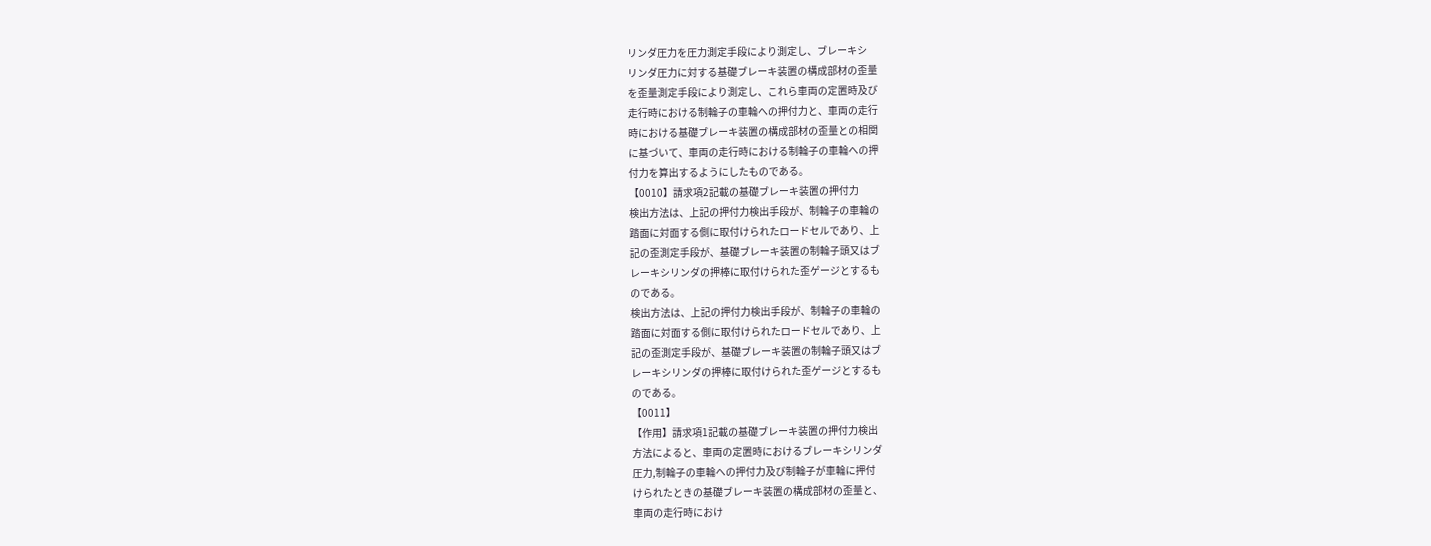リンダ圧力を圧力測定手段により測定し、ブレーキシ
リンダ圧力に対する基礎ブレーキ装置の構成部材の歪量
を歪量測定手段により測定し、これら車両の定置時及び
走行時における制輪子の車輪への押付力と、車両の走行
時における基礎ブレーキ装置の構成部材の歪量との相関
に基づいて、車両の走行時における制輪子の車輪への押
付力を算出するようにしたものである。
【0010】請求項2記載の基礎ブレーキ装置の押付力
検出方法は、上記の押付力検出手段が、制輪子の車輪の
踏面に対面する側に取付けられたロードセルであり、上
記の歪測定手段が、基礎ブレーキ装置の制輪子頭又はブ
レーキシリンダの押棒に取付けられた歪ゲージとするも
のである。
検出方法は、上記の押付力検出手段が、制輪子の車輪の
踏面に対面する側に取付けられたロードセルであり、上
記の歪測定手段が、基礎ブレーキ装置の制輪子頭又はブ
レーキシリンダの押棒に取付けられた歪ゲージとするも
のである。
【0011】
【作用】請求項1記載の基礎ブレーキ装置の押付力検出
方法によると、車両の定置時におけるブレーキシリンダ
圧力,制輪子の車輪への押付力及び制輪子が車輪に押付
けられたときの基礎ブレーキ装置の構成部材の歪量と、
車両の走行時におけ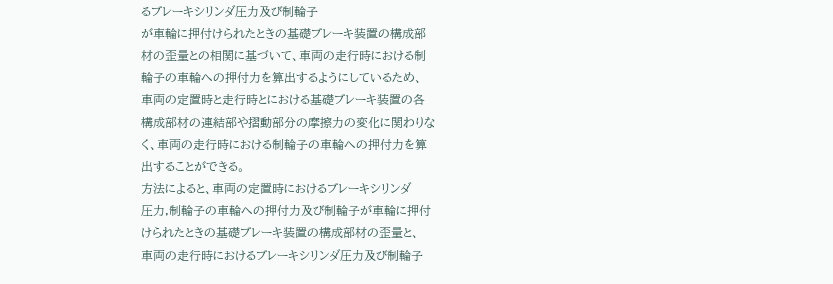るブレーキシリンダ圧力及び制輪子
が車輪に押付けられたときの基礎ブレーキ装置の構成部
材の歪量との相関に基づいて、車両の走行時における制
輪子の車輪への押付力を算出するようにしているため、
車両の定置時と走行時とにおける基礎ブレーキ装置の各
構成部材の連結部や摺動部分の摩擦力の変化に関わりな
く、車両の走行時における制輪子の車輪への押付力を算
出することができる。
方法によると、車両の定置時におけるブレーキシリンダ
圧力,制輪子の車輪への押付力及び制輪子が車輪に押付
けられたときの基礎ブレーキ装置の構成部材の歪量と、
車両の走行時におけるブレーキシリンダ圧力及び制輪子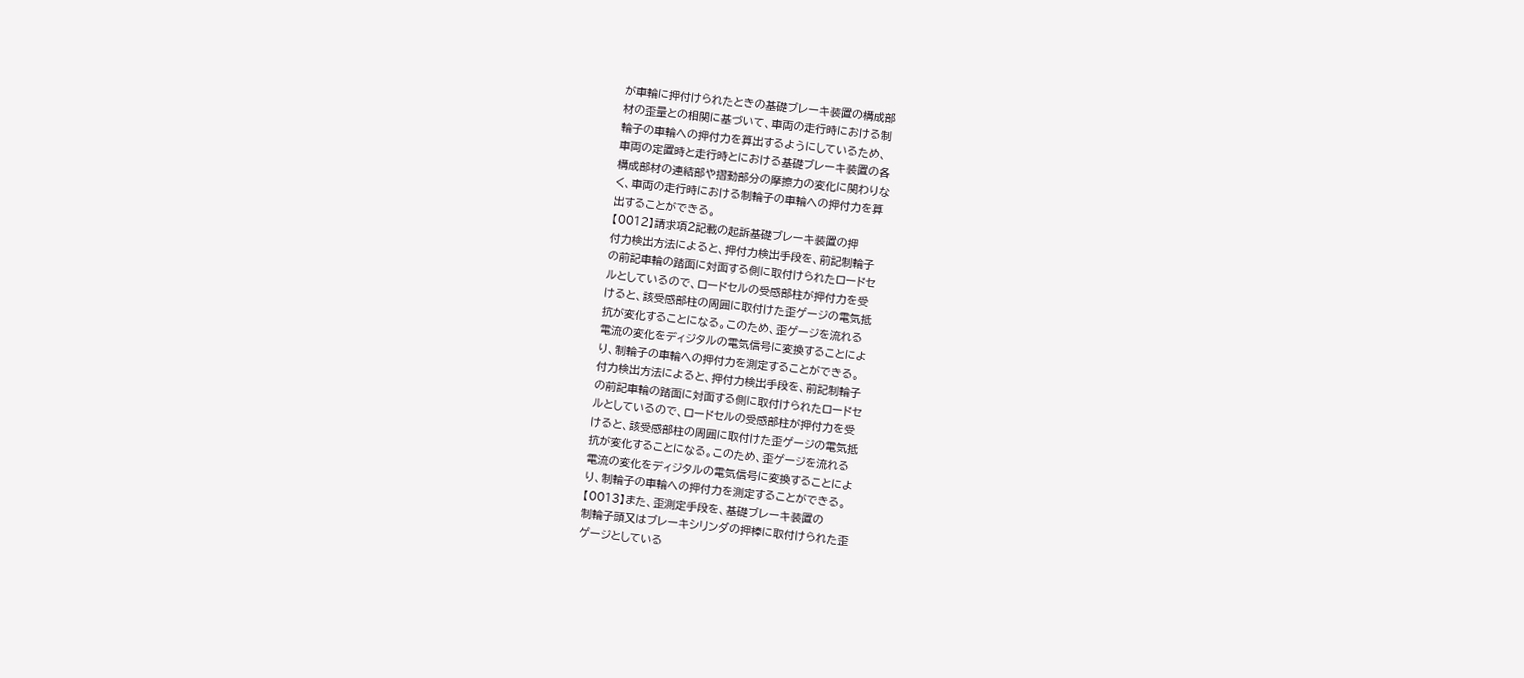が車輪に押付けられたときの基礎ブレーキ装置の構成部
材の歪量との相関に基づいて、車両の走行時における制
輪子の車輪への押付力を算出するようにしているため、
車両の定置時と走行時とにおける基礎ブレーキ装置の各
構成部材の連結部や摺動部分の摩擦力の変化に関わりな
く、車両の走行時における制輪子の車輪への押付力を算
出することができる。
【0012】請求項2記載の起訴基礎ブレーキ装置の押
付力検出方法によると、押付力検出手段を、前記制輪子
の前記車輪の踏面に対面する側に取付けられたロードセ
ルとしているので、ロードセルの受感部柱が押付力を受
けると、該受感部柱の周囲に取付けた歪ゲージの電気抵
抗が変化することになる。このため、歪ゲージを流れる
電流の変化をディジタルの電気信号に変換することによ
り、制輪子の車輪への押付力を測定することができる。
付力検出方法によると、押付力検出手段を、前記制輪子
の前記車輪の踏面に対面する側に取付けられたロードセ
ルとしているので、ロードセルの受感部柱が押付力を受
けると、該受感部柱の周囲に取付けた歪ゲージの電気抵
抗が変化することになる。このため、歪ゲージを流れる
電流の変化をディジタルの電気信号に変換することによ
り、制輪子の車輪への押付力を測定することができる。
【0013】また、歪測定手段を、基礎ブレーキ装置の
制輪子頭又はブレーキシリンダの押棒に取付けられた歪
ゲージとしている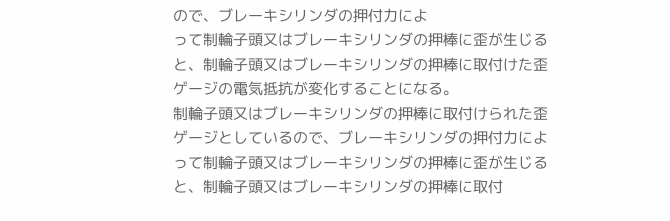ので、ブレーキシリンダの押付力によ
って制輪子頭又はブレーキシリンダの押棒に歪が生じる
と、制輪子頭又はブレーキシリンダの押棒に取付けた歪
ゲージの電気抵抗が変化することになる。
制輪子頭又はブレーキシリンダの押棒に取付けられた歪
ゲージとしているので、ブレーキシリンダの押付力によ
って制輪子頭又はブレーキシリンダの押棒に歪が生じる
と、制輪子頭又はブレーキシリンダの押棒に取付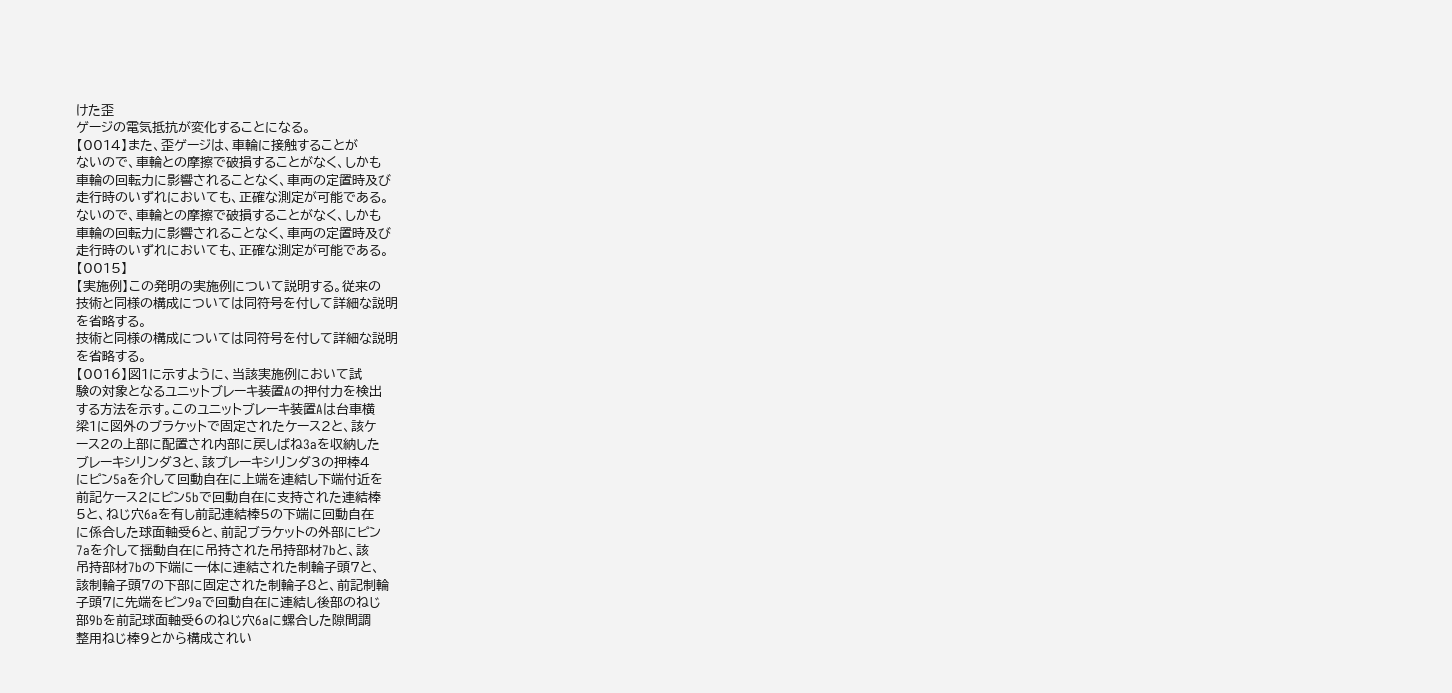けた歪
ゲージの電気抵抗が変化することになる。
【0014】また、歪ゲージは、車輪に接触することが
ないので、車輪との摩擦で破損することがなく、しかも
車輪の回転力に影響されることなく、車両の定置時及び
走行時のいずれにおいても、正確な測定が可能である。
ないので、車輪との摩擦で破損することがなく、しかも
車輪の回転力に影響されることなく、車両の定置時及び
走行時のいずれにおいても、正確な測定が可能である。
【0015】
【実施例】この発明の実施例について説明する。従来の
技術と同様の構成については同符号を付して詳細な説明
を省略する。
技術と同様の構成については同符号を付して詳細な説明
を省略する。
【0016】図1に示すように、当該実施例において試
験の対象となるユニットブレーキ装置Aの押付力を検出
する方法を示す。このユニットブレーキ装置Aは台車横
梁1に図外のブラケットで固定されたケース2と、該ケ
ース2の上部に配置され内部に戻しばね3aを収納した
ブレーキシリンダ3と、該ブレーキシリンダ3の押棒4
にピン5aを介して回動自在に上端を連結し下端付近を
前記ケース2にピン5bで回動自在に支持された連結棒
5と、ねじ穴6aを有し前記連結棒5の下端に回動自在
に係合した球面軸受6と、前記ブラケットの外部にピン
7aを介して揺動自在に吊持された吊持部材7bと、該
吊持部材7bの下端に一体に連結された制輪子頭7と、
該制輪子頭7の下部に固定された制輪子8と、前記制輪
子頭7に先端をピン9aで回動自在に連結し後部のねじ
部9bを前記球面軸受6のねじ穴6aに螺合した隙間調
整用ねじ棒9とから構成されい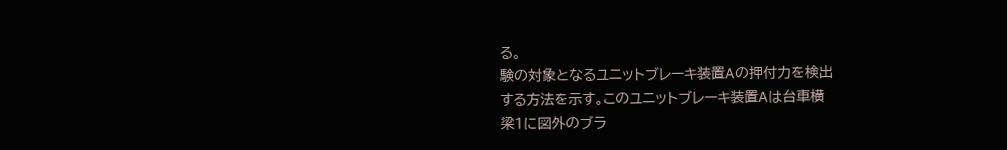る。
験の対象となるユニットブレーキ装置Aの押付力を検出
する方法を示す。このユニットブレーキ装置Aは台車横
梁1に図外のブラ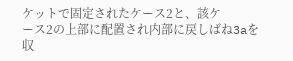ケットで固定されたケース2と、該ケ
ース2の上部に配置され内部に戻しばね3aを収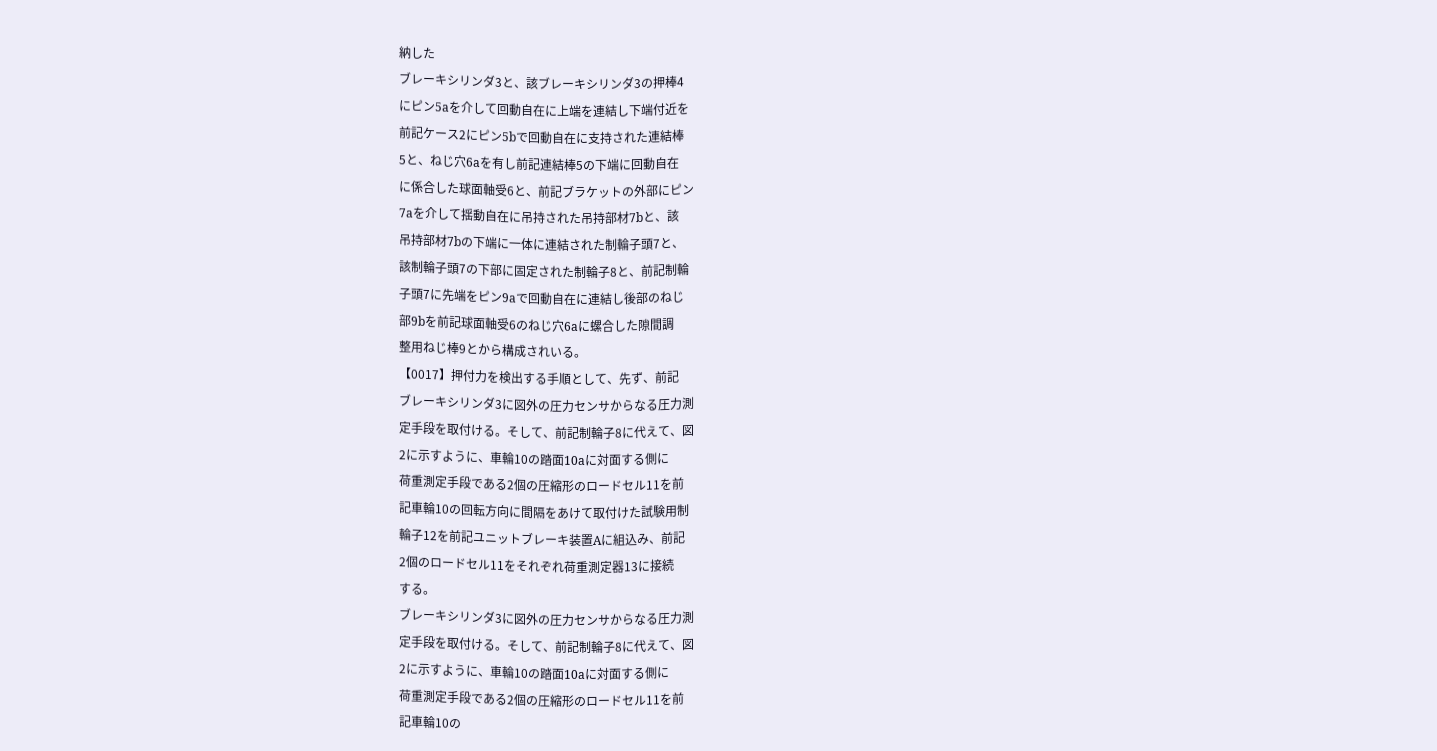納した
ブレーキシリンダ3と、該ブレーキシリンダ3の押棒4
にピン5aを介して回動自在に上端を連結し下端付近を
前記ケース2にピン5bで回動自在に支持された連結棒
5と、ねじ穴6aを有し前記連結棒5の下端に回動自在
に係合した球面軸受6と、前記ブラケットの外部にピン
7aを介して揺動自在に吊持された吊持部材7bと、該
吊持部材7bの下端に一体に連結された制輪子頭7と、
該制輪子頭7の下部に固定された制輪子8と、前記制輪
子頭7に先端をピン9aで回動自在に連結し後部のねじ
部9bを前記球面軸受6のねじ穴6aに螺合した隙間調
整用ねじ棒9とから構成されいる。
【0017】押付力を検出する手順として、先ず、前記
ブレーキシリンダ3に図外の圧力センサからなる圧力測
定手段を取付ける。そして、前記制輪子8に代えて、図
2に示すように、車輪10の踏面10aに対面する側に
荷重測定手段である2個の圧縮形のロードセル11を前
記車輪10の回転方向に間隔をあけて取付けた試験用制
輪子12を前記ユニットブレーキ装置Aに組込み、前記
2個のロードセル11をそれぞれ荷重測定器13に接続
する。
ブレーキシリンダ3に図外の圧力センサからなる圧力測
定手段を取付ける。そして、前記制輪子8に代えて、図
2に示すように、車輪10の踏面10aに対面する側に
荷重測定手段である2個の圧縮形のロードセル11を前
記車輪10の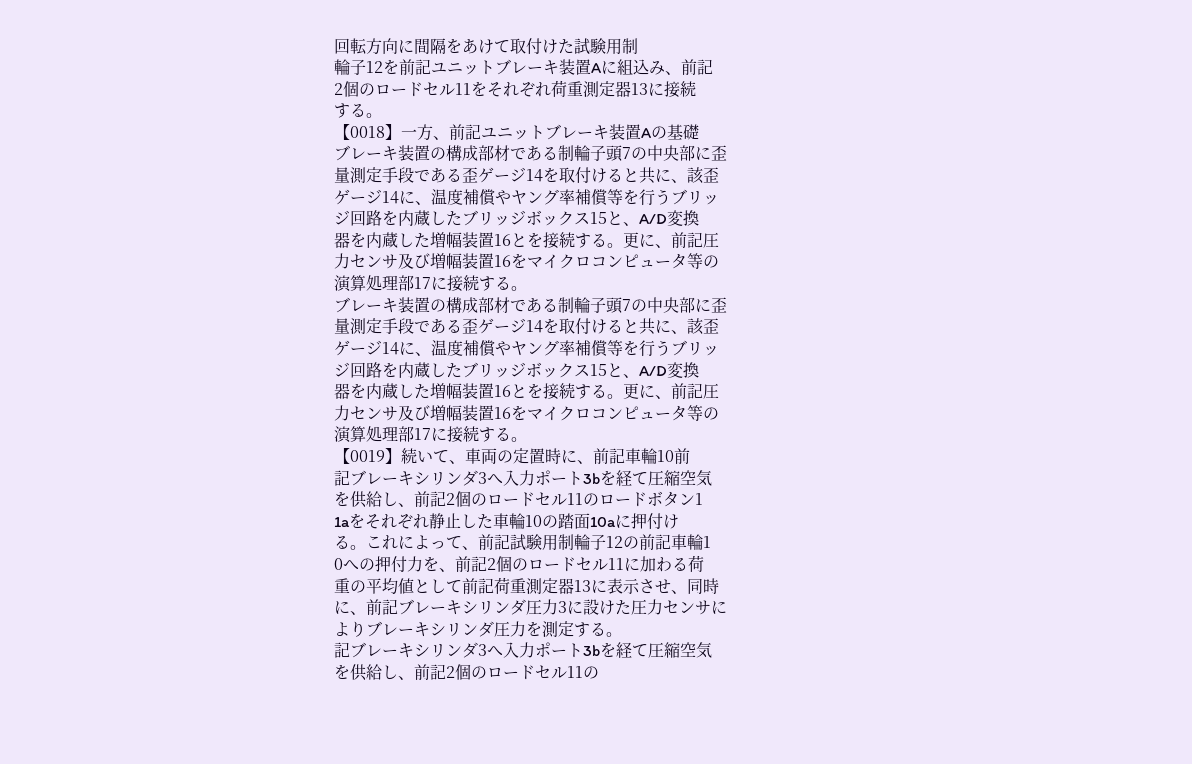回転方向に間隔をあけて取付けた試験用制
輪子12を前記ユニットブレーキ装置Aに組込み、前記
2個のロードセル11をそれぞれ荷重測定器13に接続
する。
【0018】一方、前記ユニットブレーキ装置Aの基礎
ブレーキ装置の構成部材である制輪子頭7の中央部に歪
量測定手段である歪ゲージ14を取付けると共に、該歪
ゲージ14に、温度補償やヤング率補償等を行うブリッ
ジ回路を内蔵したブリッジボックス15と、A/D変換
器を内蔵した増幅装置16とを接続する。更に、前記圧
力センサ及び増幅装置16をマイクロコンピュータ等の
演算処理部17に接続する。
ブレーキ装置の構成部材である制輪子頭7の中央部に歪
量測定手段である歪ゲージ14を取付けると共に、該歪
ゲージ14に、温度補償やヤング率補償等を行うブリッ
ジ回路を内蔵したブリッジボックス15と、A/D変換
器を内蔵した増幅装置16とを接続する。更に、前記圧
力センサ及び増幅装置16をマイクロコンピュータ等の
演算処理部17に接続する。
【0019】続いて、車両の定置時に、前記車輪10前
記ブレーキシリンダ3へ入力ポート3bを経て圧縮空気
を供給し、前記2個のロードセル11のロードボタン1
1aをそれぞれ静止した車輪10の踏面10aに押付け
る。これによって、前記試験用制輪子12の前記車輪1
0への押付力を、前記2個のロードセル11に加わる荷
重の平均値として前記荷重測定器13に表示させ、同時
に、前記ブレーキシリンダ圧力3に設けた圧力センサに
よりブレーキシリンダ圧力を測定する。
記ブレーキシリンダ3へ入力ポート3bを経て圧縮空気
を供給し、前記2個のロードセル11の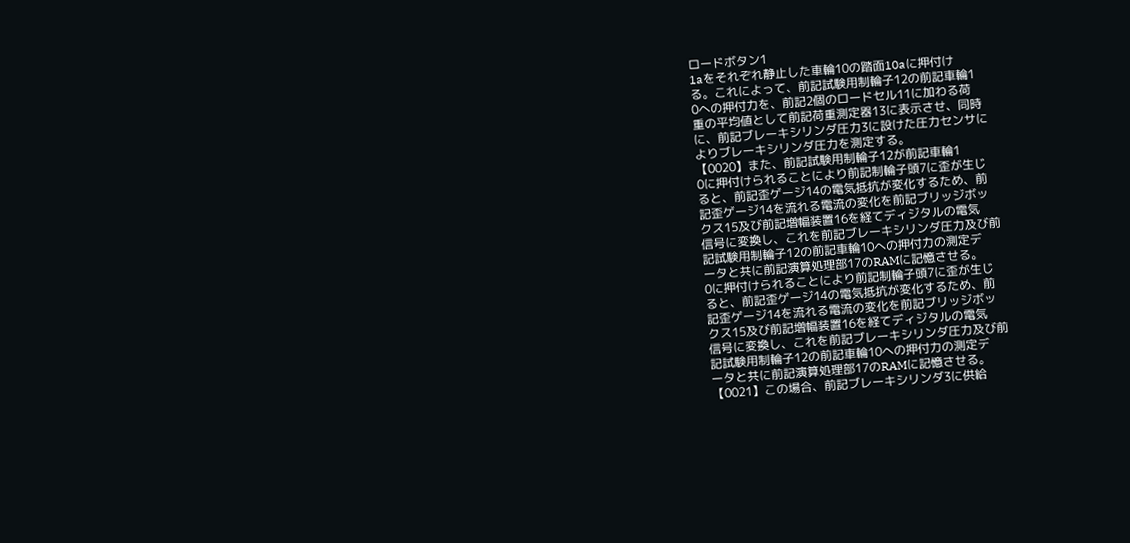ロードボタン1
1aをそれぞれ静止した車輪10の踏面10aに押付け
る。これによって、前記試験用制輪子12の前記車輪1
0への押付力を、前記2個のロードセル11に加わる荷
重の平均値として前記荷重測定器13に表示させ、同時
に、前記ブレーキシリンダ圧力3に設けた圧力センサに
よりブレーキシリンダ圧力を測定する。
【0020】また、前記試験用制輪子12が前記車輪1
0に押付けられることにより前記制輪子頭7に歪が生じ
ると、前記歪ゲージ14の電気抵抗が変化するため、前
記歪ゲージ14を流れる電流の変化を前記ブリッジボッ
クス15及び前記増幅装置16を経てディジタルの電気
信号に変換し、これを前記ブレーキシリンダ圧力及び前
記試験用制輪子12の前記車輪10への押付力の測定デ
ータと共に前記演算処理部17のRAMに記憶させる。
0に押付けられることにより前記制輪子頭7に歪が生じ
ると、前記歪ゲージ14の電気抵抗が変化するため、前
記歪ゲージ14を流れる電流の変化を前記ブリッジボッ
クス15及び前記増幅装置16を経てディジタルの電気
信号に変換し、これを前記ブレーキシリンダ圧力及び前
記試験用制輪子12の前記車輪10への押付力の測定デ
ータと共に前記演算処理部17のRAMに記憶させる。
【0021】この場合、前記ブレーキシリンダ3に供給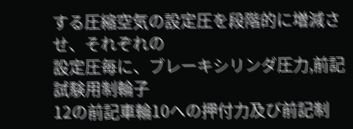する圧縮空気の設定圧を段階的に増減させ、それぞれの
設定圧毎に、ブレーキシリンダ圧力,前記試験用制輪子
12の前記車輪10への押付力及び前記制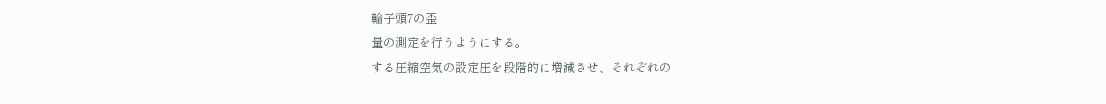輪子頭7の歪
量の測定を行うようにする。
する圧縮空気の設定圧を段階的に増減させ、それぞれの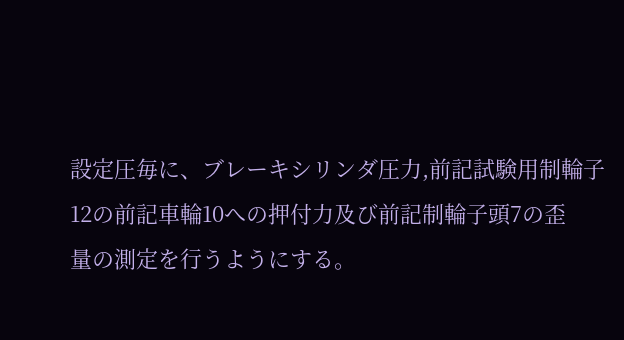設定圧毎に、ブレーキシリンダ圧力,前記試験用制輪子
12の前記車輪10への押付力及び前記制輪子頭7の歪
量の測定を行うようにする。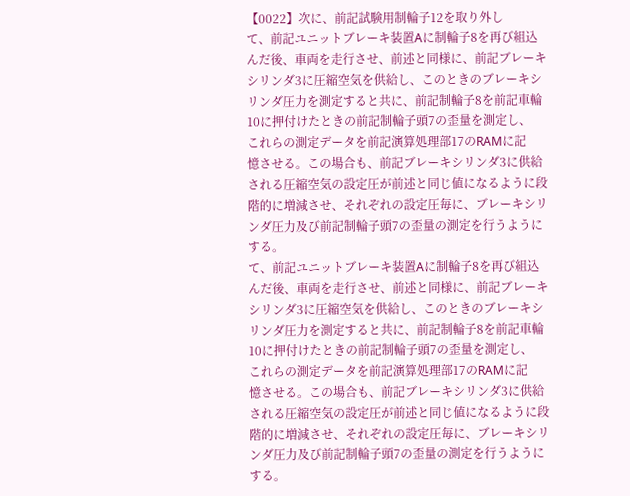【0022】次に、前記試験用制輪子12を取り外し
て、前記ユニットブレーキ装置Aに制輪子8を再び組込
んだ後、車両を走行させ、前述と同様に、前記ブレーキ
シリンダ3に圧縮空気を供給し、このときのブレーキシ
リンダ圧力を測定すると共に、前記制輪子8を前記車輪
10に押付けたときの前記制輪子頭7の歪量を測定し、
これらの測定データを前記演算処理部17のRAMに記
憶させる。この場合も、前記ブレーキシリンダ3に供給
される圧縮空気の設定圧が前述と同じ値になるように段
階的に増減させ、それぞれの設定圧毎に、ブレーキシリ
ンダ圧力及び前記制輪子頭7の歪量の測定を行うように
する。
て、前記ユニットブレーキ装置Aに制輪子8を再び組込
んだ後、車両を走行させ、前述と同様に、前記ブレーキ
シリンダ3に圧縮空気を供給し、このときのブレーキシ
リンダ圧力を測定すると共に、前記制輪子8を前記車輪
10に押付けたときの前記制輪子頭7の歪量を測定し、
これらの測定データを前記演算処理部17のRAMに記
憶させる。この場合も、前記ブレーキシリンダ3に供給
される圧縮空気の設定圧が前述と同じ値になるように段
階的に増減させ、それぞれの設定圧毎に、ブレーキシリ
ンダ圧力及び前記制輪子頭7の歪量の測定を行うように
する。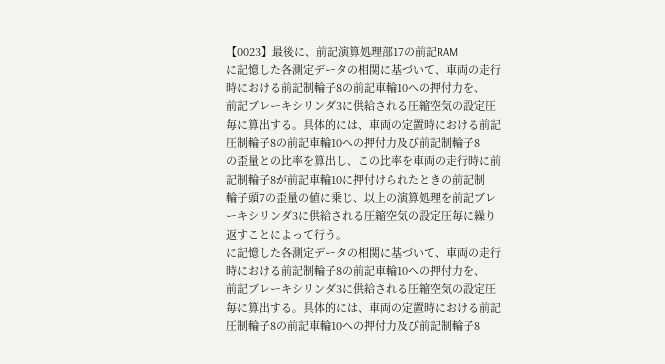【0023】最後に、前記演算処理部17の前記RAM
に記憶した各測定データの相関に基づいて、車両の走行
時における前記制輪子8の前記車輪10への押付力を、
前記ブレーキシリンダ3に供給される圧縮空気の設定圧
毎に算出する。具体的には、車両の定置時における前記
圧制輪子8の前記車輪10への押付力及び前記制輪子8
の歪量との比率を算出し、この比率を車両の走行時に前
記制輪子8が前記車輪10に押付けられたときの前記制
輪子頭7の歪量の値に乗じ、以上の演算処理を前記ブレ
ーキシリンダ3に供給される圧縮空気の設定圧毎に繰り
返すことによって行う。
に記憶した各測定データの相関に基づいて、車両の走行
時における前記制輪子8の前記車輪10への押付力を、
前記ブレーキシリンダ3に供給される圧縮空気の設定圧
毎に算出する。具体的には、車両の定置時における前記
圧制輪子8の前記車輪10への押付力及び前記制輪子8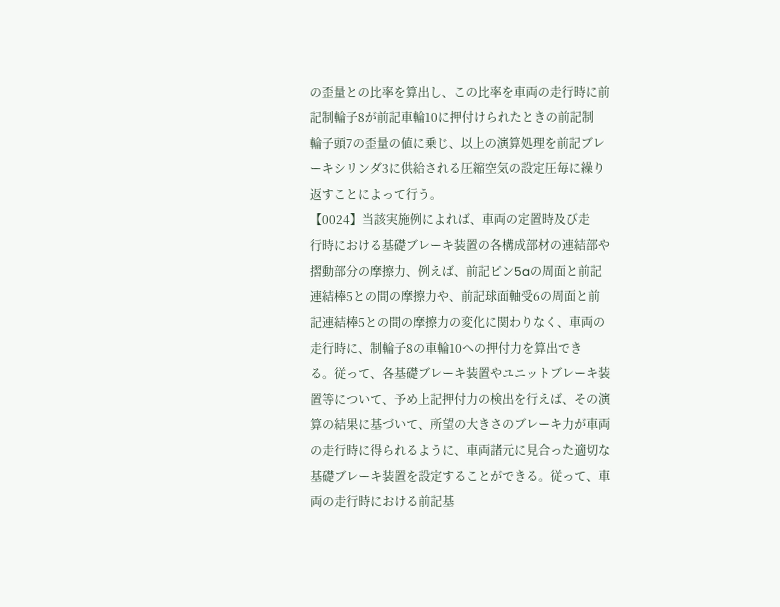の歪量との比率を算出し、この比率を車両の走行時に前
記制輪子8が前記車輪10に押付けられたときの前記制
輪子頭7の歪量の値に乗じ、以上の演算処理を前記ブレ
ーキシリンダ3に供給される圧縮空気の設定圧毎に繰り
返すことによって行う。
【0024】当該実施例によれば、車両の定置時及び走
行時における基礎ブレーキ装置の各構成部材の連結部や
摺動部分の摩擦力、例えば、前記ピン5aの周面と前記
連結棒5との間の摩擦力や、前記球面軸受6の周面と前
記連結棒5との間の摩擦力の変化に関わりなく、車両の
走行時に、制輪子8の車輪10への押付力を算出でき
る。従って、各基礎ブレーキ装置やユニットブレーキ装
置等について、予め上記押付力の検出を行えば、その演
算の結果に基づいて、所望の大きさのブレーキ力が車両
の走行時に得られるように、車両諸元に見合った適切な
基礎ブレーキ装置を設定することができる。従って、車
両の走行時における前記基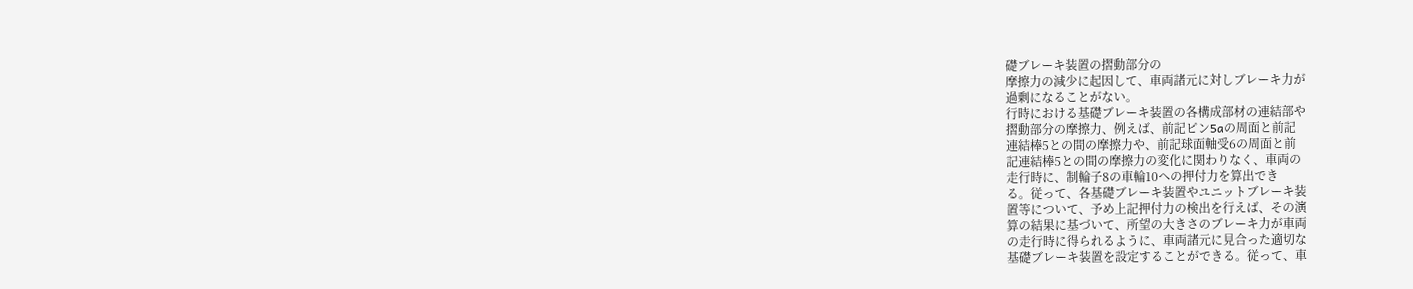礎ブレーキ装置の摺動部分の
摩擦力の減少に起因して、車両諸元に対しブレーキ力が
過剰になることがない。
行時における基礎ブレーキ装置の各構成部材の連結部や
摺動部分の摩擦力、例えば、前記ピン5aの周面と前記
連結棒5との間の摩擦力や、前記球面軸受6の周面と前
記連結棒5との間の摩擦力の変化に関わりなく、車両の
走行時に、制輪子8の車輪10への押付力を算出でき
る。従って、各基礎ブレーキ装置やユニットブレーキ装
置等について、予め上記押付力の検出を行えば、その演
算の結果に基づいて、所望の大きさのブレーキ力が車両
の走行時に得られるように、車両諸元に見合った適切な
基礎ブレーキ装置を設定することができる。従って、車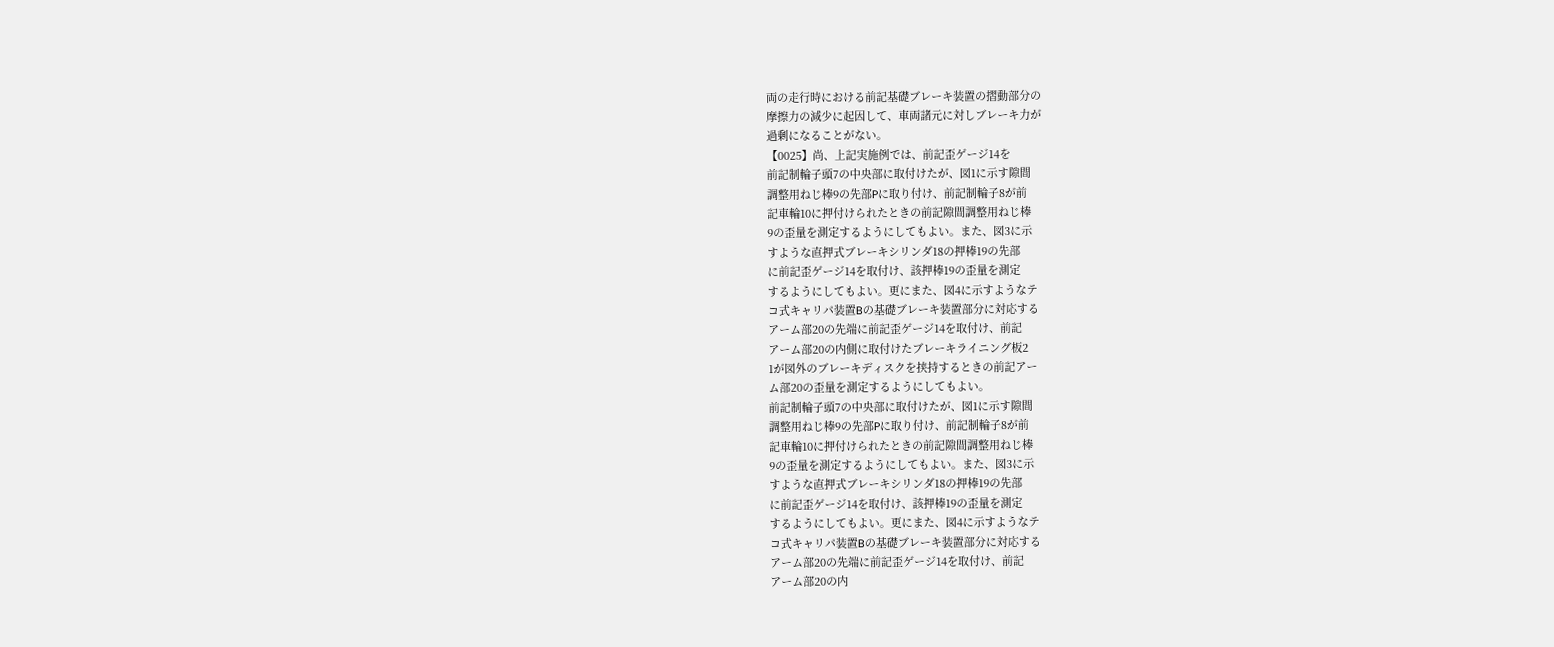両の走行時における前記基礎ブレーキ装置の摺動部分の
摩擦力の減少に起因して、車両諸元に対しブレーキ力が
過剰になることがない。
【0025】尚、上記実施例では、前記歪ゲージ14を
前記制輪子頭7の中央部に取付けたが、図1に示す隙間
調整用ねじ棒9の先部Pに取り付け、前記制輪子8が前
記車輪10に押付けられたときの前記隙間調整用ねじ棒
9の歪量を測定するようにしてもよい。また、図3に示
すような直押式ブレーキシリンダ18の押棒19の先部
に前記歪ゲージ14を取付け、該押棒19の歪量を測定
するようにしてもよい。更にまた、図4に示すようなテ
コ式キャリパ装置Bの基礎ブレーキ装置部分に対応する
アーム部20の先端に前記歪ゲージ14を取付け、前記
アーム部20の内側に取付けたブレーキライニング板2
1が図外のブレーキディスクを挟持するときの前記アー
ム部20の歪量を測定するようにしてもよい。
前記制輪子頭7の中央部に取付けたが、図1に示す隙間
調整用ねじ棒9の先部Pに取り付け、前記制輪子8が前
記車輪10に押付けられたときの前記隙間調整用ねじ棒
9の歪量を測定するようにしてもよい。また、図3に示
すような直押式ブレーキシリンダ18の押棒19の先部
に前記歪ゲージ14を取付け、該押棒19の歪量を測定
するようにしてもよい。更にまた、図4に示すようなテ
コ式キャリパ装置Bの基礎ブレーキ装置部分に対応する
アーム部20の先端に前記歪ゲージ14を取付け、前記
アーム部20の内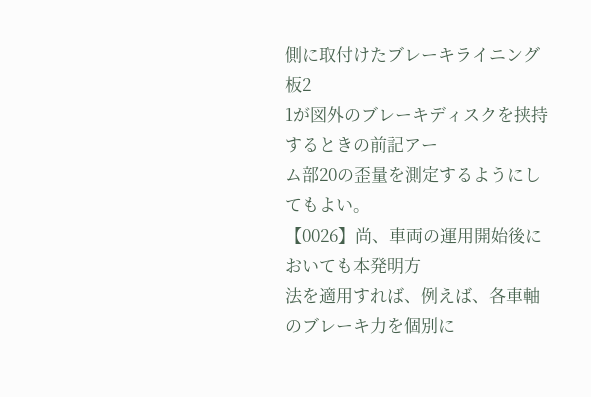側に取付けたブレーキライニング板2
1が図外のブレーキディスクを挟持するときの前記アー
ム部20の歪量を測定するようにしてもよい。
【0026】尚、車両の運用開始後においても本発明方
法を適用すれば、例えば、各車軸のブレーキ力を個別に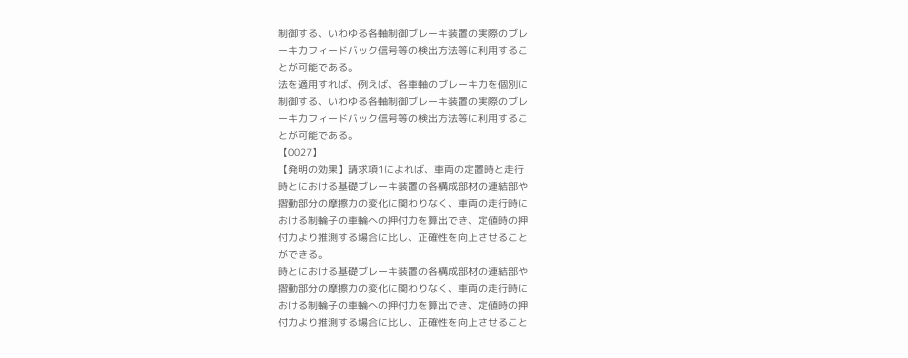制御する、いわゆる各軸制御ブレーキ装置の実際のブレ
ーキ力フィードバック信号等の検出方法等に利用するこ
とが可能である。
法を適用すれば、例えば、各車軸のブレーキ力を個別に
制御する、いわゆる各軸制御ブレーキ装置の実際のブレ
ーキ力フィードバック信号等の検出方法等に利用するこ
とが可能である。
【0027】
【発明の効果】請求項1によれば、車両の定置時と走行
時とにおける基礎ブレーキ装置の各構成部材の連結部や
摺動部分の摩擦力の変化に関わりなく、車両の走行時に
おける制輪子の車輪への押付力を算出でき、定値時の押
付力より推測する場合に比し、正確性を向上させること
ができる。
時とにおける基礎ブレーキ装置の各構成部材の連結部や
摺動部分の摩擦力の変化に関わりなく、車両の走行時に
おける制輪子の車輪への押付力を算出でき、定値時の押
付力より推測する場合に比し、正確性を向上させること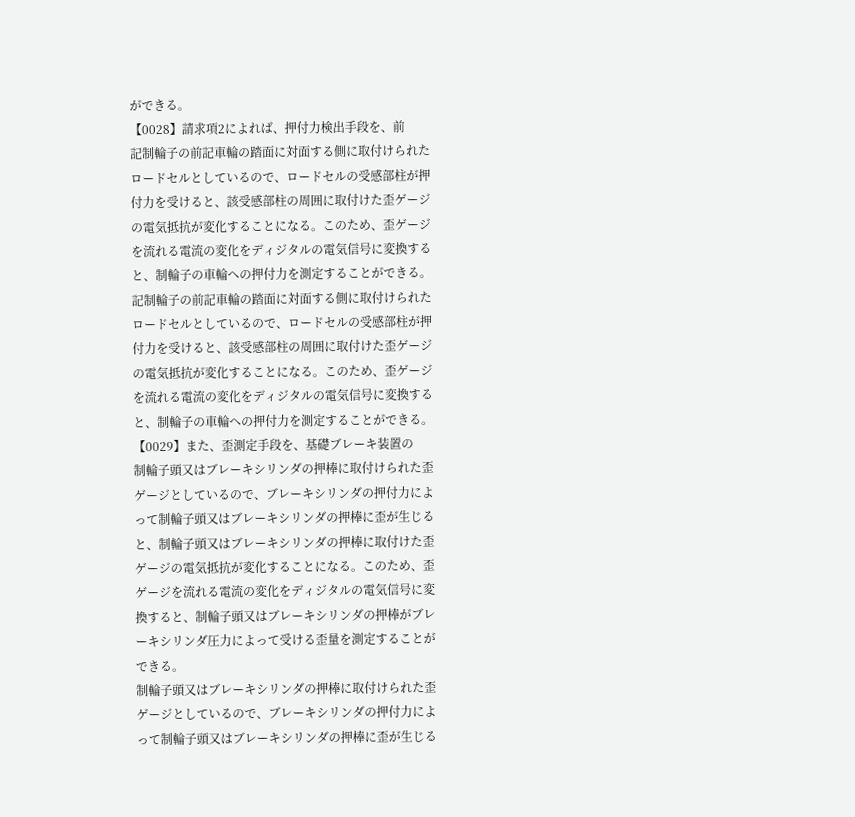ができる。
【0028】請求項2によれば、押付力検出手段を、前
記制輪子の前記車輪の踏面に対面する側に取付けられた
ロードセルとしているので、ロードセルの受感部柱が押
付力を受けると、該受感部柱の周囲に取付けた歪ゲージ
の電気抵抗が変化することになる。このため、歪ゲージ
を流れる電流の変化をディジタルの電気信号に変換する
と、制輪子の車輪への押付力を測定することができる。
記制輪子の前記車輪の踏面に対面する側に取付けられた
ロードセルとしているので、ロードセルの受感部柱が押
付力を受けると、該受感部柱の周囲に取付けた歪ゲージ
の電気抵抗が変化することになる。このため、歪ゲージ
を流れる電流の変化をディジタルの電気信号に変換する
と、制輪子の車輪への押付力を測定することができる。
【0029】また、歪測定手段を、基礎ブレーキ装置の
制輪子頭又はブレーキシリンダの押棒に取付けられた歪
ゲージとしているので、ブレーキシリンダの押付力によ
って制輪子頭又はブレーキシリンダの押棒に歪が生じる
と、制輪子頭又はブレーキシリンダの押棒に取付けた歪
ゲージの電気抵抗が変化することになる。このため、歪
ゲージを流れる電流の変化をディジタルの電気信号に変
換すると、制輪子頭又はブレーキシリンダの押棒がブレ
ーキシリンダ圧力によって受ける歪量を測定することが
できる。
制輪子頭又はブレーキシリンダの押棒に取付けられた歪
ゲージとしているので、ブレーキシリンダの押付力によ
って制輪子頭又はブレーキシリンダの押棒に歪が生じる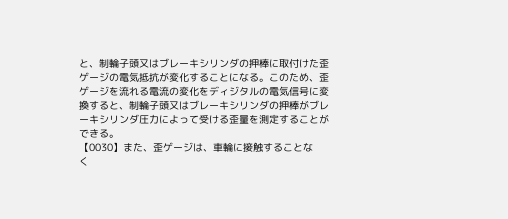と、制輪子頭又はブレーキシリンダの押棒に取付けた歪
ゲージの電気抵抗が変化することになる。このため、歪
ゲージを流れる電流の変化をディジタルの電気信号に変
換すると、制輪子頭又はブレーキシリンダの押棒がブレ
ーキシリンダ圧力によって受ける歪量を測定することが
できる。
【0030】また、歪ゲージは、車輪に接触することな
く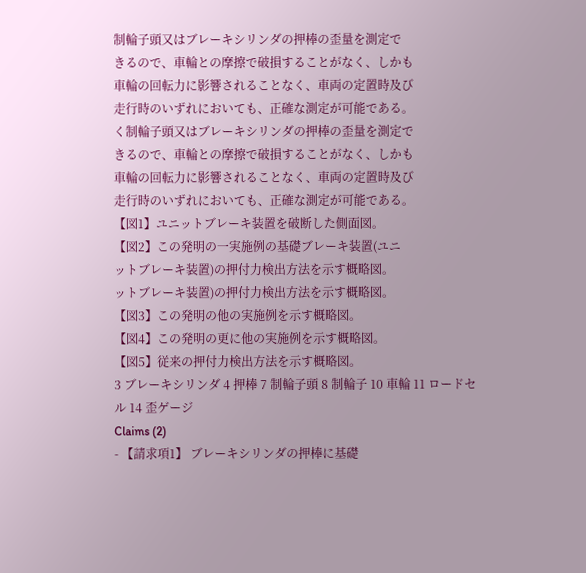制輪子頭又はブレーキシリンダの押棒の歪量を測定で
きるので、車輪との摩擦で破損することがなく、しかも
車輪の回転力に影響されることなく、車両の定置時及び
走行時のいずれにおいても、正確な測定が可能である。
く制輪子頭又はブレーキシリンダの押棒の歪量を測定で
きるので、車輪との摩擦で破損することがなく、しかも
車輪の回転力に影響されることなく、車両の定置時及び
走行時のいずれにおいても、正確な測定が可能である。
【図1】ユニットブレーキ装置を破断した側面図。
【図2】この発明の一実施例の基礎ブレーキ装置(ユニ
ットブレーキ装置)の押付力検出方法を示す概略図。
ットブレーキ装置)の押付力検出方法を示す概略図。
【図3】この発明の他の実施例を示す概略図。
【図4】この発明の更に他の実施例を示す概略図。
【図5】従来の押付力検出方法を示す概略図。
3 ブレーキシリンダ 4 押棒 7 制輪子頭 8 制輪子 10 車輪 11 ロードセル 14 歪ゲージ
Claims (2)
- 【請求項1】 ブレーキシリンダの押棒に基礎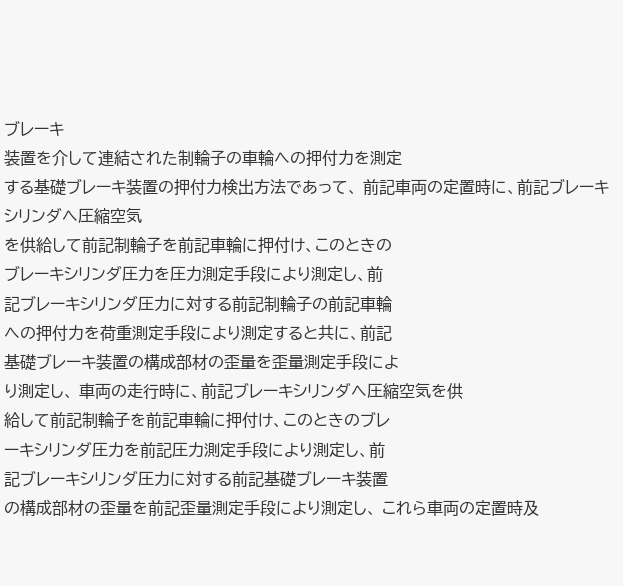ブレーキ
装置を介して連結された制輪子の車輪への押付力を測定
する基礎ブレーキ装置の押付力検出方法であって、 前記車両の定置時に、前記ブレーキシリンダへ圧縮空気
を供給して前記制輪子を前記車輪に押付け、このときの
ブレーキシリンダ圧力を圧力測定手段により測定し、前
記ブレーキシリンダ圧力に対する前記制輪子の前記車輪
への押付力を荷重測定手段により測定すると共に、前記
基礎ブレーキ装置の構成部材の歪量を歪量測定手段によ
り測定し、 車両の走行時に、前記ブレーキシリンダへ圧縮空気を供
給して前記制輪子を前記車輪に押付け、このときのブレ
ーキシリンダ圧力を前記圧力測定手段により測定し、前
記ブレーキシリンダ圧力に対する前記基礎ブレーキ装置
の構成部材の歪量を前記歪量測定手段により測定し、 これら車両の定置時及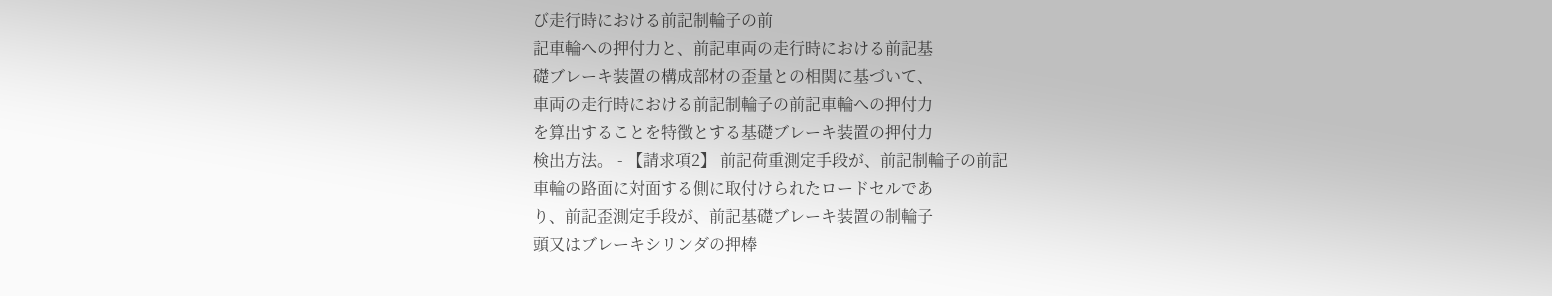び走行時における前記制輪子の前
記車輪への押付力と、前記車両の走行時における前記基
礎ブレーキ装置の構成部材の歪量との相関に基づいて、
車両の走行時における前記制輪子の前記車輪への押付力
を算出することを特徴とする基礎ブレーキ装置の押付力
検出方法。 - 【請求項2】 前記荷重測定手段が、前記制輪子の前記
車輪の路面に対面する側に取付けられたロードセルであ
り、前記歪測定手段が、前記基礎ブレーキ装置の制輪子
頭又はブレーキシリンダの押棒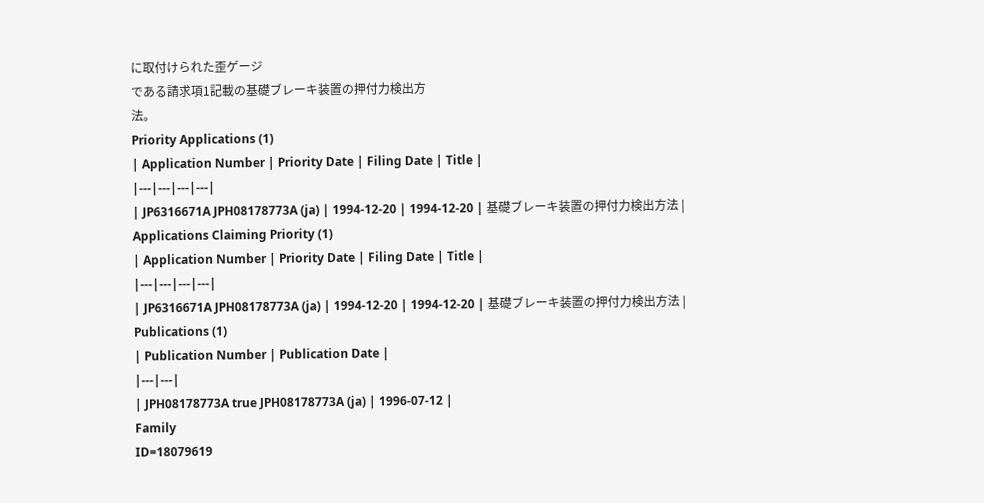に取付けられた歪ゲージ
である請求項1記載の基礎ブレーキ装置の押付力検出方
法。
Priority Applications (1)
| Application Number | Priority Date | Filing Date | Title |
|---|---|---|---|
| JP6316671A JPH08178773A (ja) | 1994-12-20 | 1994-12-20 | 基礎ブレーキ装置の押付力検出方法 |
Applications Claiming Priority (1)
| Application Number | Priority Date | Filing Date | Title |
|---|---|---|---|
| JP6316671A JPH08178773A (ja) | 1994-12-20 | 1994-12-20 | 基礎ブレーキ装置の押付力検出方法 |
Publications (1)
| Publication Number | Publication Date |
|---|---|
| JPH08178773A true JPH08178773A (ja) | 1996-07-12 |
Family
ID=18079619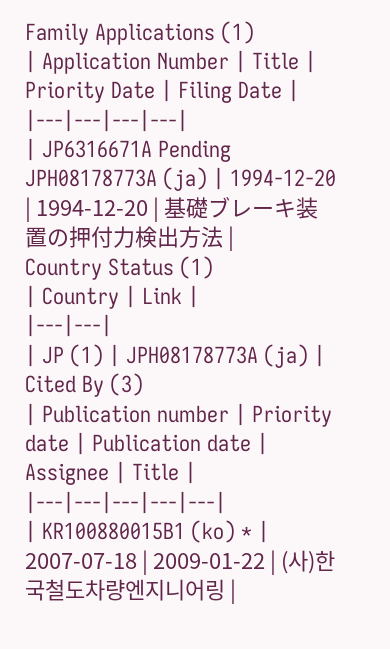Family Applications (1)
| Application Number | Title | Priority Date | Filing Date |
|---|---|---|---|
| JP6316671A Pending JPH08178773A (ja) | 1994-12-20 | 1994-12-20 | 基礎ブレーキ装置の押付力検出方法 |
Country Status (1)
| Country | Link |
|---|---|
| JP (1) | JPH08178773A (ja) |
Cited By (3)
| Publication number | Priority date | Publication date | Assignee | Title |
|---|---|---|---|---|
| KR100880015B1 (ko) * | 2007-07-18 | 2009-01-22 | (사)한국철도차량엔지니어링 |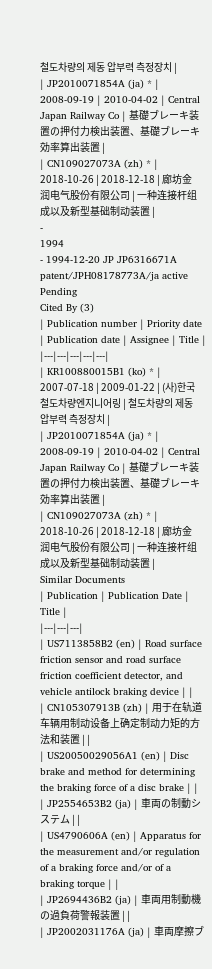철도차량의 제동 압부력 측정장치 |
| JP2010071854A (ja) * | 2008-09-19 | 2010-04-02 | Central Japan Railway Co | 基礎ブレーキ装置の押付力検出装置、基礎ブレーキ効率算出装置 |
| CN109027073A (zh) * | 2018-10-26 | 2018-12-18 | 廊坊金润电气股份有限公司 | 一种连接杆组成以及新型基础制动装置 |
-
1994
- 1994-12-20 JP JP6316671A patent/JPH08178773A/ja active Pending
Cited By (3)
| Publication number | Priority date | Publication date | Assignee | Title |
|---|---|---|---|---|
| KR100880015B1 (ko) * | 2007-07-18 | 2009-01-22 | (사)한국철도차량엔지니어링 | 철도차량의 제동 압부력 측정장치 |
| JP2010071854A (ja) * | 2008-09-19 | 2010-04-02 | Central Japan Railway Co | 基礎ブレーキ装置の押付力検出装置、基礎ブレーキ効率算出装置 |
| CN109027073A (zh) * | 2018-10-26 | 2018-12-18 | 廊坊金润电气股份有限公司 | 一种连接杆组成以及新型基础制动装置 |
Similar Documents
| Publication | Publication Date | Title |
|---|---|---|
| US7113858B2 (en) | Road surface friction sensor and road surface friction coefficient detector, and vehicle antilock braking device | |
| CN105307913B (zh) | 用于在轨道车辆用制动设备上确定制动力矩的方法和装置 | |
| US20050029056A1 (en) | Disc brake and method for determining the braking force of a disc brake | |
| JP2554653B2 (ja) | 車両の制動システム | |
| US4790606A (en) | Apparatus for the measurement and/or regulation of a braking force and/or of a braking torque | |
| JP2694436B2 (ja) | 車両用制動機の過負荷警報装置 | |
| JP2002031176A (ja) | 車両摩擦ブ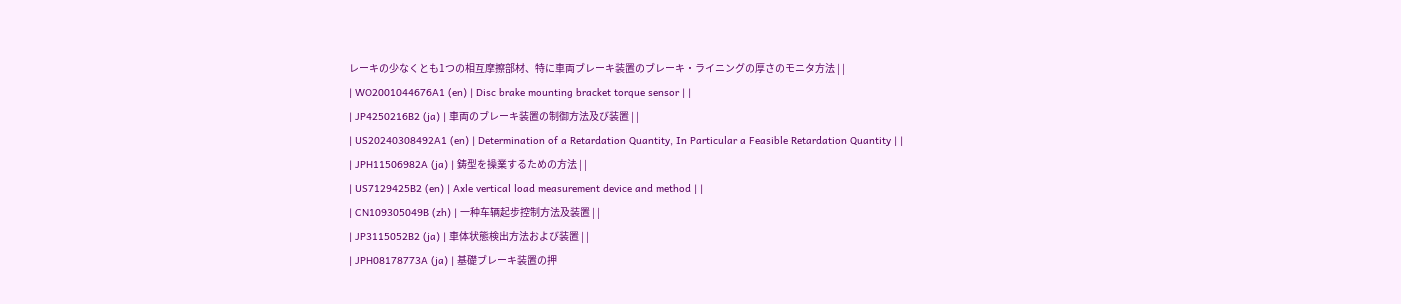レーキの少なくとも1つの相互摩擦部材、特に車両ブレーキ装置のブレーキ・ライニングの厚さのモニタ方法 | |
| WO2001044676A1 (en) | Disc brake mounting bracket torque sensor | |
| JP4250216B2 (ja) | 車両のブレーキ装置の制御方法及び装置 | |
| US20240308492A1 (en) | Determination of a Retardation Quantity, In Particular a Feasible Retardation Quantity | |
| JPH11506982A (ja) | 鋳型を操業するための方法 | |
| US7129425B2 (en) | Axle vertical load measurement device and method | |
| CN109305049B (zh) | 一种车辆起步控制方法及装置 | |
| JP3115052B2 (ja) | 車体状態検出方法および装置 | |
| JPH08178773A (ja) | 基礎ブレーキ装置の押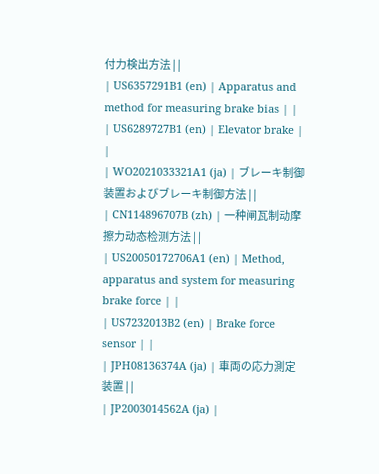付力検出方法 | |
| US6357291B1 (en) | Apparatus and method for measuring brake bias | |
| US6289727B1 (en) | Elevator brake | |
| WO2021033321A1 (ja) | ブレーキ制御装置およびブレーキ制御方法 | |
| CN114896707B (zh) | 一种闸瓦制动摩擦力动态检测方法 | |
| US20050172706A1 (en) | Method, apparatus and system for measuring brake force | |
| US7232013B2 (en) | Brake force sensor | |
| JPH08136374A (ja) | 車両の応力測定装置 | |
| JP2003014562A (ja) |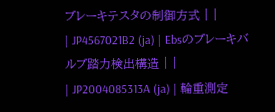ブレーキテスタの制御方式 | |
| JP4567021B2 (ja) | Ebsのブレーキバルブ踏力検出構造 | |
| JP2004085313A (ja) | 輪重測定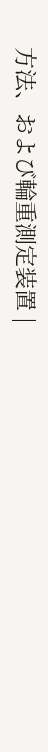方法、および輪重測定装置 |